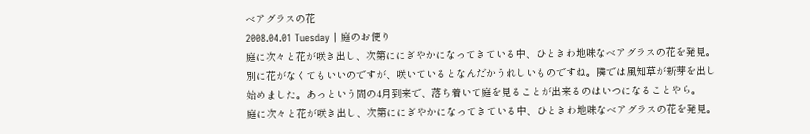ベアグラスの花
2008.04.01 Tuesday | 庭のお便り
庭に次々と花が咲き出し、次第ににぎやかになってきている中、ひときわ地味なベアグラスの花を発見。別に花がなくてもいいのですが、咲いているとなんだかうれしいものですね。隣では風知草が新芽を出し始めました。あっという間の4月到来で、落ち着いて庭を見ることが出来るのはいつになることやら。
庭に次々と花が咲き出し、次第ににぎやかになってきている中、ひときわ地味なベアグラスの花を発見。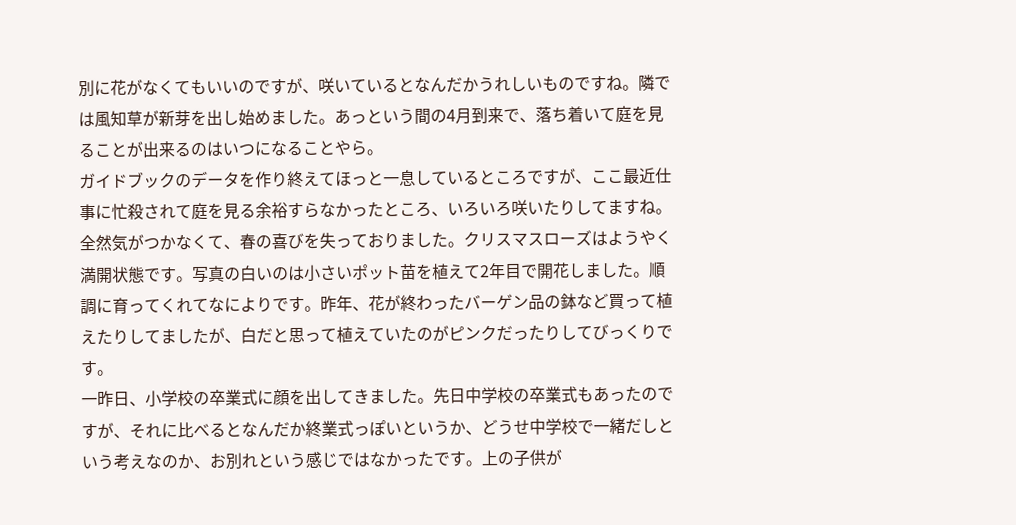別に花がなくてもいいのですが、咲いているとなんだかうれしいものですね。隣では風知草が新芽を出し始めました。あっという間の4月到来で、落ち着いて庭を見ることが出来るのはいつになることやら。
ガイドブックのデータを作り終えてほっと一息しているところですが、ここ最近仕事に忙殺されて庭を見る余裕すらなかったところ、いろいろ咲いたりしてますね。全然気がつかなくて、春の喜びを失っておりました。クリスマスローズはようやく満開状態です。写真の白いのは小さいポット苗を植えて2年目で開花しました。順調に育ってくれてなによりです。昨年、花が終わったバーゲン品の鉢など買って植えたりしてましたが、白だと思って植えていたのがピンクだったりしてびっくりです。
一昨日、小学校の卒業式に顔を出してきました。先日中学校の卒業式もあったのですが、それに比べるとなんだか終業式っぽいというか、どうせ中学校で一緒だしという考えなのか、お別れという感じではなかったです。上の子供が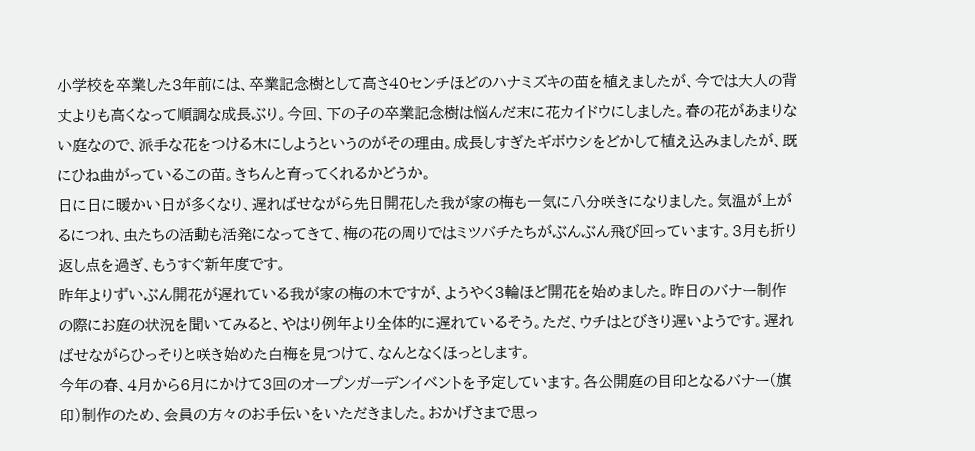小学校を卒業した3年前には、卒業記念樹として高さ40センチほどのハナミズキの苗を植えましたが、今では大人の背丈よりも高くなって順調な成長ぶり。今回、下の子の卒業記念樹は悩んだ末に花カイドウにしました。春の花があまりない庭なので、派手な花をつける木にしようというのがその理由。成長しすぎたギボウシをどかして植え込みましたが、既にひね曲がっているこの苗。きちんと育ってくれるかどうか。
日に日に暖かい日が多くなり、遅ればせながら先日開花した我が家の梅も一気に八分咲きになりました。気温が上がるにつれ、虫たちの活動も活発になってきて、梅の花の周りではミツバチたちがぶんぶん飛び回っています。3月も折り返し点を過ぎ、もうすぐ新年度です。
昨年よりずいぶん開花が遅れている我が家の梅の木ですが、ようやく3輪ほど開花を始めました。昨日のバナー制作の際にお庭の状況を聞いてみると、やはり例年より全体的に遅れているそう。ただ、ウチはとびきり遅いようです。遅ればせながらひっそりと咲き始めた白梅を見つけて、なんとなくほっとします。
今年の春、4月から6月にかけて3回のオープンガーデンイベントを予定しています。各公開庭の目印となるバナー(旗印)制作のため、会員の方々のお手伝いをいただきました。おかげさまで思っ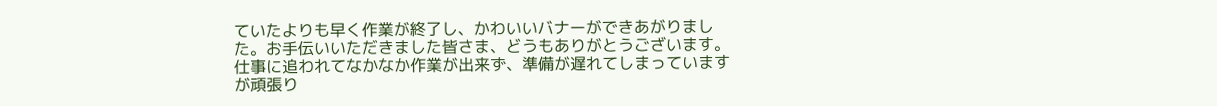ていたよりも早く作業が終了し、かわいいバナーができあがりました。お手伝いいただきました皆さま、どうもありがとうございます。仕事に追われてなかなか作業が出来ず、準備が遅れてしまっていますが頑張り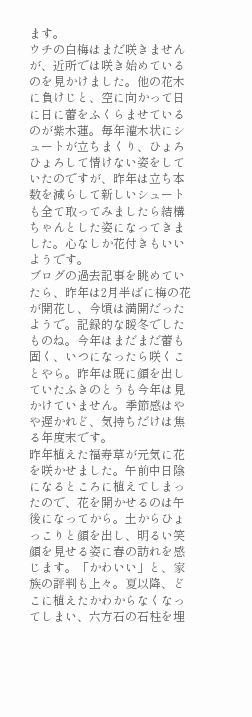ます。
ウチの白梅はまだ咲きませんが、近所では咲き始めているのを見かけました。他の花木に負けじと、空に向かって日に日に蕾をふくらませているのが紫木蓮。毎年灌木状にシュートが立ちまくり、ひょろひょろして情けない姿をしていたのですが、昨年は立ち本数を減らして新しいシュートも全て取ってみましたら結構ちゃんとした姿になってきました。心なしか花付きもいいようです。
ブログの過去記事を眺めていたら、昨年は2月半ばに梅の花が開花し、今頃は満開だったようで。記録的な暖冬でしたものね。今年はまだまだ蕾も固く、いつになったら咲くことやら。昨年は既に顔を出していたふきのとうも今年は見かけていません。季節感はやや遅かれど、気持ちだけは焦る年度末です。
昨年植えた福寿草が元気に花を咲かせました。午前中日陰になるところに植えてしまったので、花を開かせるのは午後になってから。土からひょっこりと顔を出し、明るい笑顔を見せる姿に春の訪れを感じます。「かわいい」と、家族の評判も上々。夏以降、どこに植えたかわからなくなってしまい、六方石の石柱を埋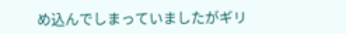め込んでしまっていましたがギリ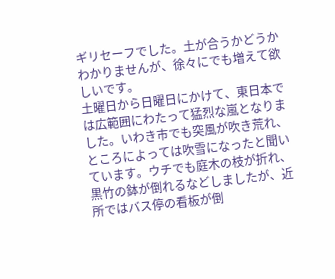ギリセーフでした。土が合うかどうかわかりませんが、徐々にでも増えて欲しいです。
土曜日から日曜日にかけて、東日本では広範囲にわたって猛烈な嵐となりました。いわき市でも突風が吹き荒れ、ところによっては吹雪になったと聞いています。ウチでも庭木の枝が折れ、黒竹の鉢が倒れるなどしましたが、近所ではバス停の看板が倒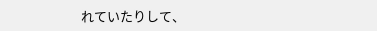れていたりして、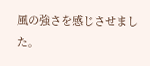風の強さを感じさせました。